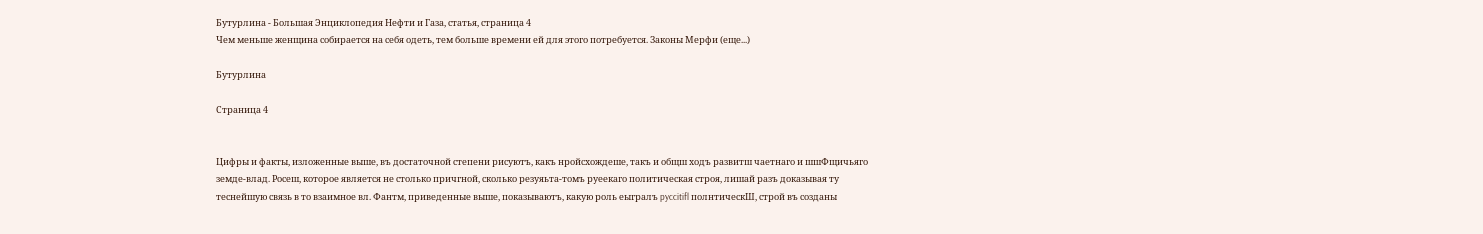Бутурлина - Большая Энциклопедия Нефти и Газа, статья, страница 4
Чем меньше женщина собирается на себя одеть, тем больше времени ей для этого потребуется. Законы Мерфи (еще...)

Бутурлина

Cтраница 4


Цифры и факты, изложенные выше, въ достаточной степени рисуютъ, какъ нройсхождеше, такъ и общш ходъ развитш чаетнаго и шшФщичьяго земде-влад. Росеш, которое является не столько причгной, сколько резуяьта-томъ руеекаго политическая строя, лишай разъ доказывая ту теснейшую связь в то взаимное вл. Фантм, приведенные выше, показываютъ, какую роль еыгралъ pyccitifl полнтическШ, строй въ созданы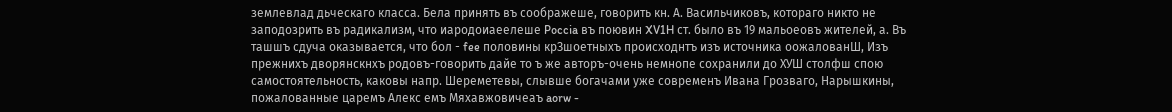землевлад дьческаго класса. Бела принять въ соображеше, говорить кн. А. Васильчиковъ, котораго никто не заподозрить въ радикализм, что иародоиаеелеше Poccia въ поювин XV1H ст. было въ 19 мальоеовъ жителей, а. Въ ташшъ сдуча оказывается, что бол - fee половины крЗшоетныхъ происходнтъ изъ источника оожалованШ, Изъ прежнихъ дворянскнхъ родовъ-говорить дайе то ъ же авторъ-очень немнопе сохранили до ХУШ столфш спою самостоятельность, каковы напр. Шереметевы, слывше богачами уже современъ Ивана Грозваго, Нарышкины, пожалованные царемъ Алекс емъ Мяхавжовичеаъ aorw -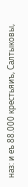наз: и еъ 88.000 крестьяиъ, Салтыковы,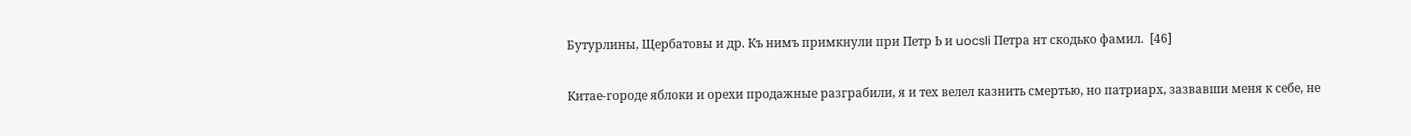Бутурлины, Щербатовы и др. Къ нимъ примкнули при Петр Ь и uocsli Петра нт скодько фамил.  [46]

Китае-городе яблоки и орехи продажные разграбили, я и тех велел казнить смертью, но патриарх, зазвавши меня к себе, не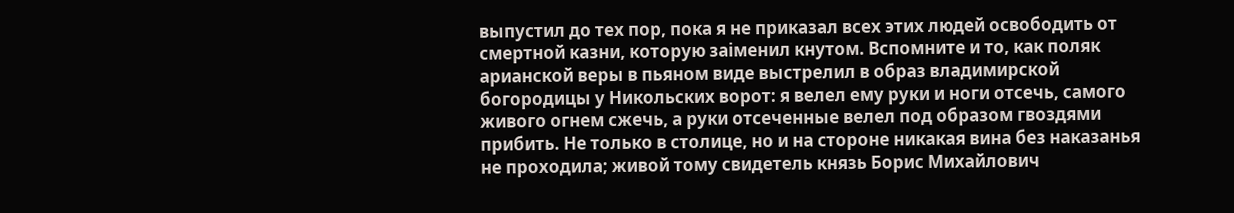выпустил до тех пор, пока я не приказал всех этих людей освободить от смертной казни, которую зaiмeнил кнутом. Вспомните и то, как поляк арианской веры в пьяном виде выстрелил в образ владимирской богородицы у Никольских ворот: я велел ему руки и ноги отсечь, самого живого огнем сжечь, а руки отсеченные велел под образом гвоздями прибить. Не только в столице, но и на стороне никакая вина без наказанья не проходила; живой тому свидетель князь Борис Михайлович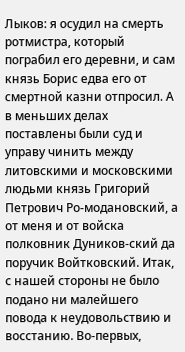Лыков: я осудил на смерть ротмистра, который пограбил его деревни, и сам князь Борис едва его от смертной казни отпросил. А в меньших делах поставлены были суд и управу чинить между литовскими и московскими людьми князь Григорий Петрович Ро-модановский, а от меня и от войска полковник Дуников-ский да поручик Войтковский. Итак, с нашей стороны не было подано ни малейшего повода к неудовольствию и восстанию. Во-первых,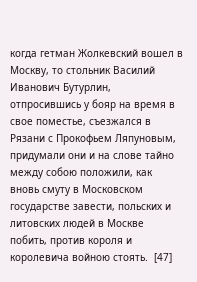когда гетман Жолкевский вошел в Москву, то стольник Василий Иванович Бутурлин, отпросившись у бояр на время в свое поместье, съезжался в Рязани с Прокофьем Ляпуновым, придумали они и на слове тайно между собою положили, как вновь смуту в Московском государстве завести, польских и литовских людей в Москве побить, против короля и королевича войною стоять.  [47]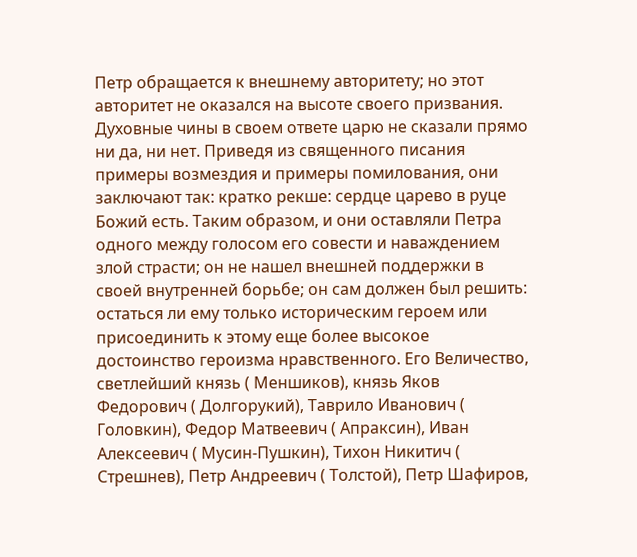Петр обращается к внешнему авторитету; но этот авторитет не оказался на высоте своего призвания. Духовные чины в своем ответе царю не сказали прямо ни да, ни нет. Приведя из священного писания примеры возмездия и примеры помилования, они заключают так: кратко рекше: сердце царево в руце Божий есть. Таким образом, и они оставляли Петра одного между голосом его совести и наваждением злой страсти; он не нашел внешней поддержки в своей внутренней борьбе; он сам должен был решить: остаться ли ему только историческим героем или присоединить к этому еще более высокое достоинство героизма нравственного. Его Величество, светлейший князь ( Меншиков), князь Яков Федорович ( Долгорукий), Таврило Иванович ( Головкин), Федор Матвеевич ( Апраксин), Иван Алексеевич ( Мусин-Пушкин), Тихон Никитич ( Стрешнев), Петр Андреевич ( Толстой), Петр Шафиров,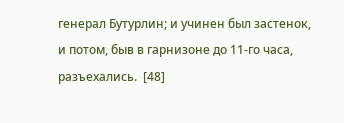генерал Бутурлин; и учинен был застенок, и потом, быв в гарнизоне до 11-го часа, разъехались.  [48]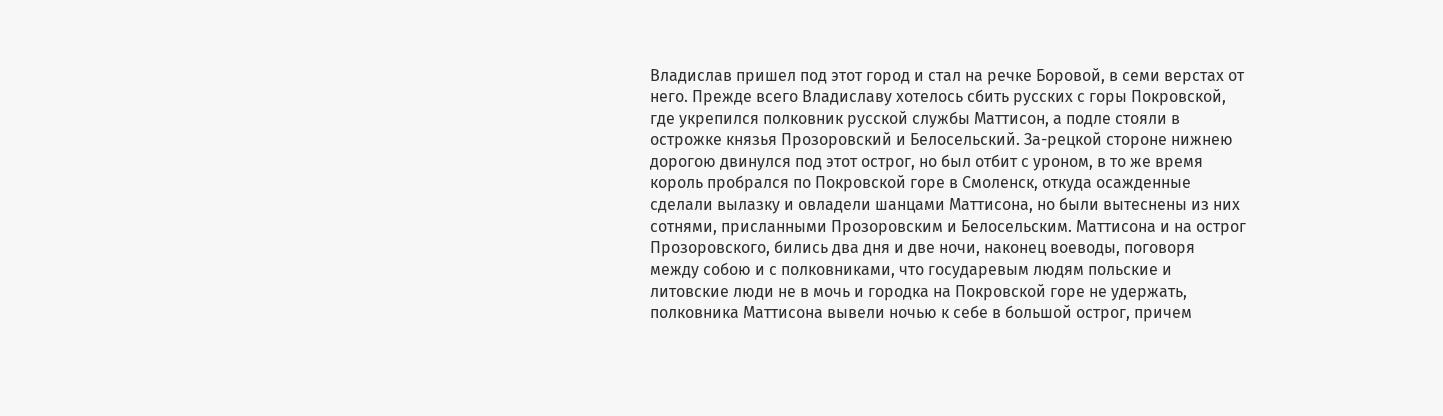Владислав пришел под этот город и стал на речке Боровой, в семи верстах от него. Прежде всего Владиславу хотелось сбить русских с горы Покровской, где укрепился полковник русской службы Маттисон, а подле стояли в острожке князья Прозоровский и Белосельский. За-рецкой стороне нижнею дорогою двинулся под этот острог, но был отбит с уроном, в то же время король пробрался по Покровской горе в Смоленск, откуда осажденные сделали вылазку и овладели шанцами Маттисона, но были вытеснены из них сотнями, присланными Прозоровским и Белосельским. Маттисона и на острог Прозоровского, бились два дня и две ночи, наконец воеводы, поговоря между собою и с полковниками, что государевым людям польские и литовские люди не в мочь и городка на Покровской горе не удержать, полковника Маттисона вывели ночью к себе в большой острог, причем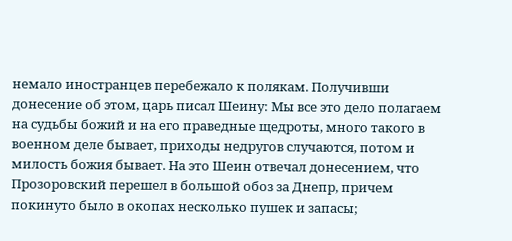немало иностранцев перебежало к полякам. Получивши донесение об этом, царь писал Шеину: Мы все это дело полагаем на судьбы божий и на его праведные щедроты, много такого в военном деле бывает, приходы недругов случаются, потом и милость божия бывает. На это Шеин отвечал донесением, что Прозоровский перешел в большой обоз за Днепр, причем покинуто было в окопах несколько пушек и запасы;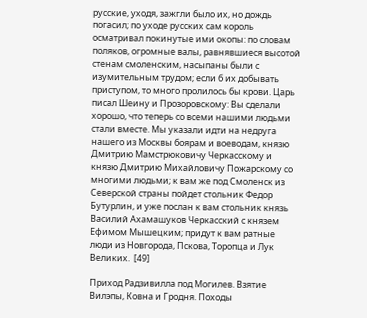русские, уходя, зажгли было их, но дождь погасил; по уходе русских сам король осматривал покинутые ими окопы: по словам поляков, огромные валы, равнявшиеся высотой стенам смоленским, насыпаны были с изумительным трудом; если б их добывать приступом, то много пролилось бы крови. Царь писал Шеину и Прозоровскому: Вы сделали хорошо, что теперь со всеми нашими людьми стали вместе. Мы указали идти на недруга нашего из Москвы боярам и воеводам, князю Дмитрию Мамстрюковичу Черкасскому и князю Дмитрию Михайловичу Пожарскому со многими людьми; к вам же под Смоленск из Северской страны пойдет стольник Федор Бутурлин, и уже послан к вам стольник князь Василий Ахамашуков Черкасский с князем Ефимом Мышецким; придут к вам ратные люди из Новгорода, Пскова, Торопца и Лук Великих.  [49]

Приход Радзивилла под Могилев. Взятие Вилэпы, Ковна и Гродня. Походы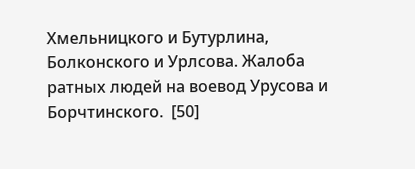Хмельницкого и Бутурлина, Болконского и Урлсова. Жалоба ратных людей на воевод Урусова и Борчтинского.  [50]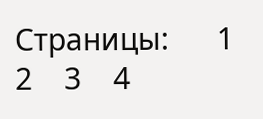Страницы:      1    2    3    4